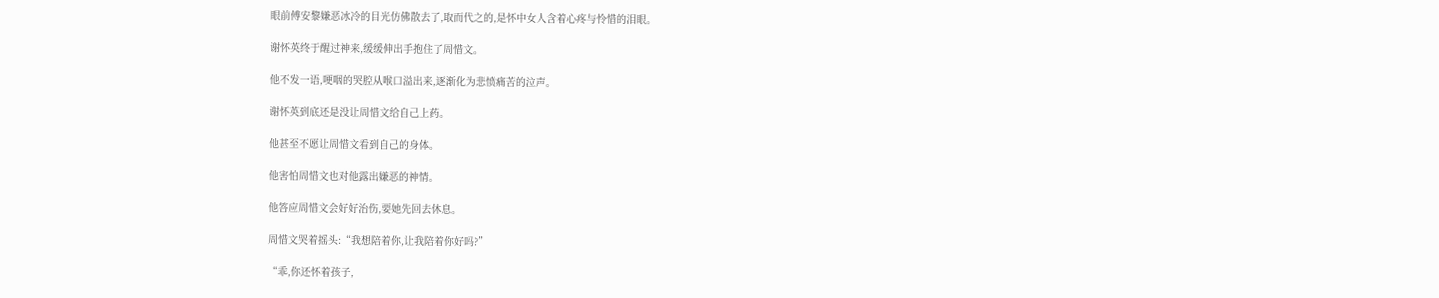眼前傅安黎嫌恶冰冷的目光仿佛散去了,取而代之的,是怀中女人含着心疼与怜惜的泪眼。

谢怀英终于醒过神来,缓缓伸出手抱住了周惜文。

他不发一语,哽咽的哭腔从喉口溢出来,逐渐化为悲愤痛苦的泣声。

谢怀英到底还是没让周惜文给自己上药。

他甚至不愿让周惜文看到自己的身体。

他害怕周惜文也对他露出嫌恶的神情。

他答应周惜文会好好治伤,要她先回去休息。

周惜文哭着摇头:“我想陪着你,让我陪着你好吗?”

“乖,你还怀着孩子,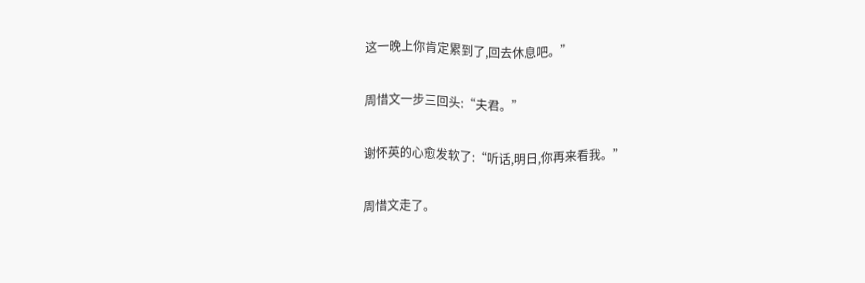这一晚上你肯定累到了,回去休息吧。”

周惜文一步三回头:“夫君。”

谢怀英的心愈发软了:“听话,明日,你再来看我。”

周惜文走了。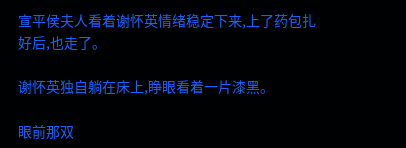宣平侯夫人看着谢怀英情绪稳定下来,上了药包扎好后,也走了。

谢怀英独自躺在床上,睁眼看着一片漆黑。

眼前那双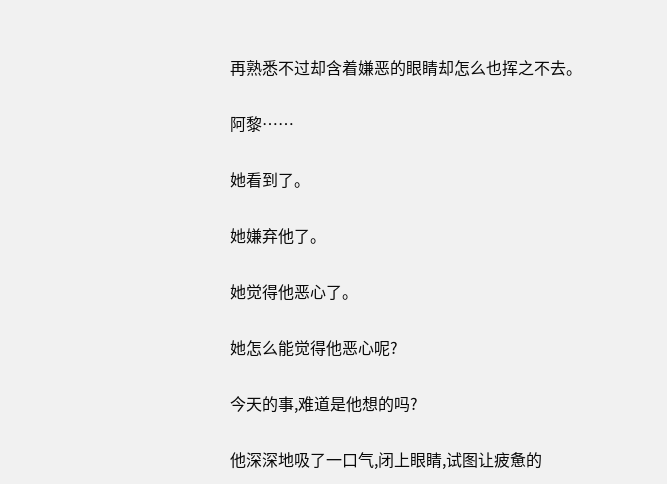再熟悉不过却含着嫌恶的眼睛却怎么也挥之不去。

阿黎……

她看到了。

她嫌弃他了。

她觉得他恶心了。

她怎么能觉得他恶心呢?

今天的事,难道是他想的吗?

他深深地吸了一口气,闭上眼睛,试图让疲惫的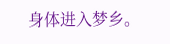身体进入梦乡。